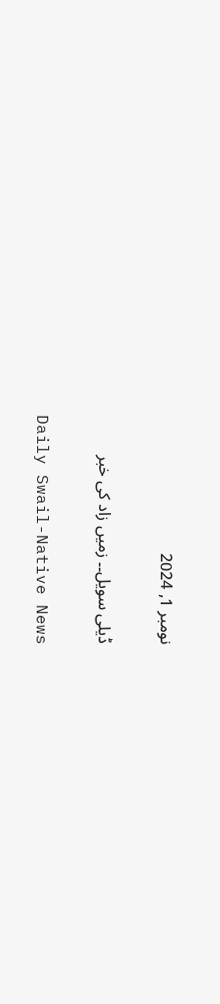نومبر 1, 2024

ڈیلی سویل۔۔ زمیں زاد کی خبر

Daily Swail-Native News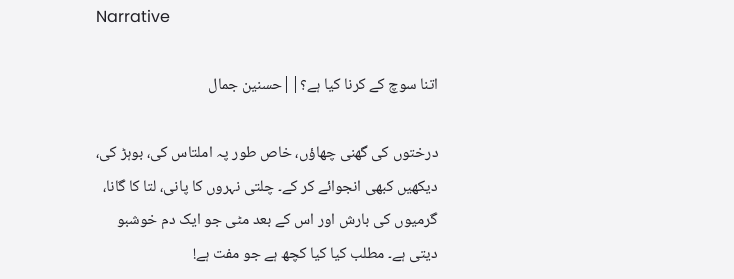Narrative

اتنا سوچ کے کرنا کیا ہے؟||حسنین جمال

درختوں کی گھنی چھاؤں، خاص طور پہ املتاس کی، بوہڑ کی، دیکھیں کبھی انجوائے کر کے۔ چلتی نہروں کا پانی، لتا کا گانا، گرمیوں کی بارش اور اس کے بعد مٹی جو ایک دم خوشبو دیتی ہے۔ مطلب کیا کیا کچھ ہے جو مفت ہے!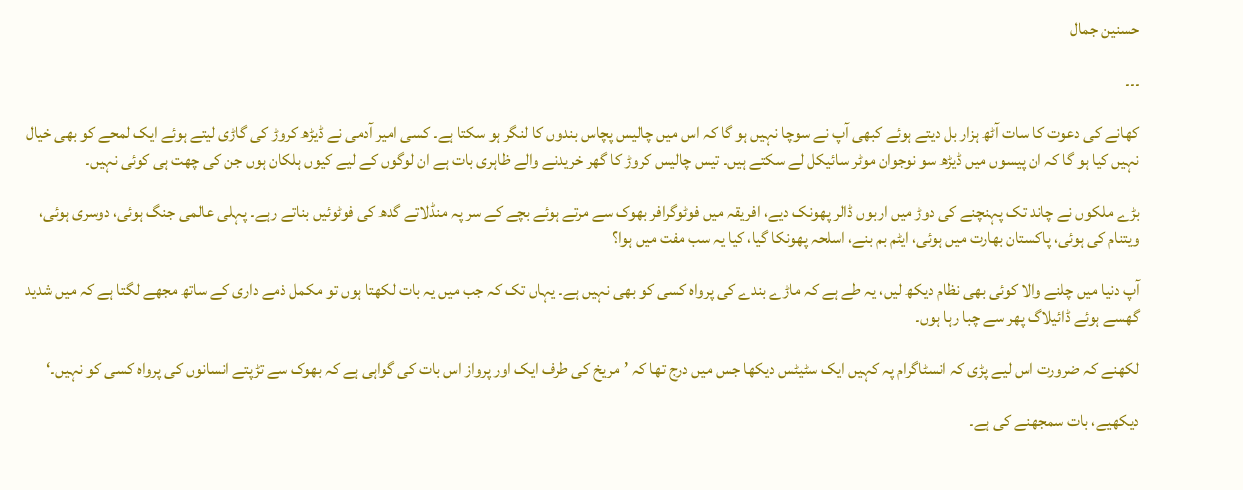حسنین جمال

۔۔۔

کھانے کی دعوت کا سات آٹھ ہزار بل دیتے ہوئے کبھی آپ نے سوچا نہیں ہو گا کہ اس میں چالیس پچاس بندوں کا لنگر ہو سکتا ہے۔ کسی امیر آدمی نے ڈیڑھ کروڑ کی گاڑی لیتے ہوئے ایک لمحے کو بھی خیال نہیں کیا ہو گا کہ ان پیسوں میں ڈیڑھ سو نوجوان موٹر سائیکل لے سکتے ہیں۔ تیس چالیس کروڑ کا گھر خریدنے والے ظاہری بات ہے ان لوگوں کے لیے کیوں ہلکان ہوں جن کی چھت ہی کوئی نہیں۔

بڑے ملکوں نے چاند تک پہنچنے کی دوڑ میں اربوں ڈالر پھونک دیے، افریقہ میں فوٹوگرافر بھوک سے مرتے ہوئے بچے کے سر پہ منڈلاتے گدھ کی فوٹوئیں بناتے رہے۔ پہلی عالمی جنگ ہوئی، دوسری ہوئی، ویتنام کی ہوئی، پاکستان بھارت میں ہوئی، ایٹم بم بنے، اسلحہ پھونکا گیا، کیا یہ سب مفت میں ہوا؟

آپ دنیا میں چلنے والا کوئی بھی نظام دیکھ لیں، یہ طے ہے کہ ماڑے بندے کی پرواہ کسی کو بھی نہیں ہے۔ یہاں تک کہ جب میں یہ بات لکھتا ہوں تو مکمل ذمے داری کے ساتھ مجھے لگتا ہے کہ میں شدید گھسے ہوئے ڈائیلاگ پھر سے چبا رہا ہوں۔

لکھنے کہ ضرورت اس لیے پڑی کہ انسٹاگرام پہ کہیں ایک سٹیٹس دیکھا جس میں درج تھا کہ ’مریخ کی طرف ایک اور پرواز اس بات کی گواہی ہے کہ بھوک سے تڑپتے انسانوں کی پرواہ کسی کو نہیں۔‘

دیکھیے، بات سمجھنے کی ہے۔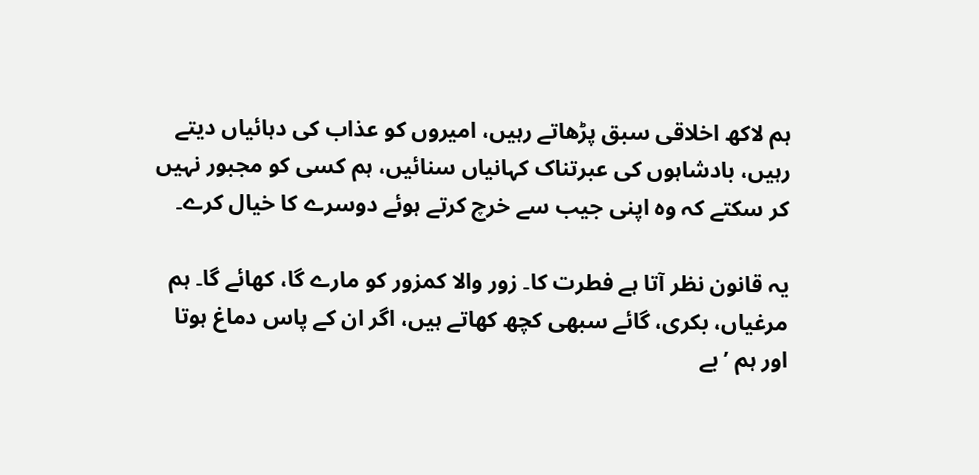ہم لاکھ اخلاقی سبق پڑھاتے رہیں، امیروں کو عذاب کی دہائیاں دیتے رہیں، بادشاہوں کی عبرتناک کہانیاں سنائیں، ہم کسی کو مجبور نہیں کر سکتے کہ وہ اپنی جیب سے خرچ کرتے ہوئے دوسرے کا خیال کرے۔

یہ قانون نظر آتا ہے فطرت کا۔ زور والا کمزور کو مارے گا، کھائے گا۔ ہم مرغیاں، بکری، گائے سبھی کچھ کھاتے ہیں، اگر ان کے پاس دماغ ہوتا اور ہم ’بے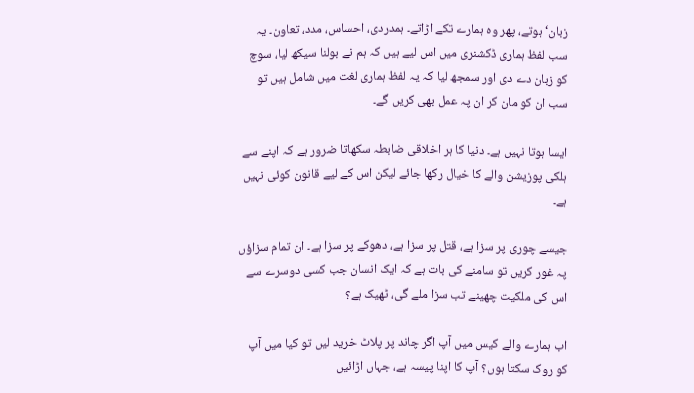زبان‘ ہوتے، پھر وہ ہمارے تکے اڑاتے۔ ہمدردی، احساس، مدد، تعاون۔ یہ سب لفظ ہماری ڈکشنری میں اس لیے ہیں کہ ہم نے بولنا سیکھ لیا، سوچ کو زبان دے دی اور سمجھ لیا کہ یہ لفظ ہماری لغت میں شامل ہیں تو سب ان کو مان کر ان پہ عمل بھی کریں گے۔

ایسا ہوتا نہیں ہے۔ دنیا کا ہر اخلاقی ضابطہ سکھاتا ضرور ہے کہ اپنے سے ہلکی پوزیشن والے کا خیال رکھا جائے لیکن اس کے لیے قانون کوئی نہیں ہے۔

جیسے چوری پر سزا ہے، قتل پر سزا ہے، دھوکے پر سزا ہے۔ ان تمام سزاؤں پہ غور کریں تو سامنے کی بات ہے کہ ایک انسان جب کسی دوسرے سے اس کی ملکیت چھینے تب سزا ملے گی، ٹھیک ہے؟

اب ہمارے والے کیس میں آپ اگر چاند پر پلاٹ خرید لیں تو کیا میں آپ کو روک سکتا ہوں؟ آپ کا اپنا پیسہ ہے، جہاں اڑائیں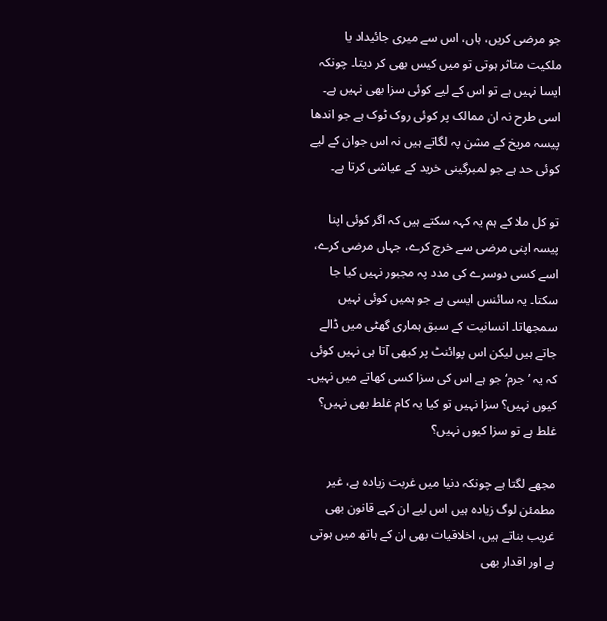جو مرضی کریں، ہاں، اس سے میری جائیداد یا ملکیت متاثر ہوتی تو میں کیس بھی کر دیتا۔ چونکہ ایسا نہیں ہے تو اس کے لیے کوئی سزا بھی نہیں ہے۔ اسی طرح نہ ان ممالک پر کوئی روک ٹوک ہے جو اندھا پیسہ مریخ کے مشن پہ لگاتے ہیں نہ اس جوان کے لیے کوئی حد ہے جو لمبرگینی خرید کے عیاشی کرتا ہے۔

تو کل ملا کے ہم یہ کہہ سکتے ہیں کہ اگر کوئی اپنا پیسہ اپنی مرضی سے خرچ کرے، جہاں مرضی کرے، اسے کسی دوسرے کی مدد پہ مجبور نہیں کیا جا سکتا۔ یہ سائنس ایسی ہے جو ہمیں کوئی نہیں سمجھاتا۔ انسانیت کے سبق ہماری گھٹی میں ڈالے جاتے ہیں لیکن اس پوائنٹ پر کبھی آتا ہی نہیں کوئی کہ یہ ’جرم‘ جو ہے اس کی سزا کسی کھاتے میں نہیں۔ کیوں نہیں؟ سزا نہیں تو کیا یہ کام غلط بھی نہیں؟ غلط ہے تو سزا کیوں نہیں؟

مجھے لگتا ہے چونکہ دنیا میں غربت زیادہ ہے، غیر مطمئن لوگ زیادہ ہیں اس لیے ان کہے قانون بھی غریب بناتے ہیں، اخلاقیات بھی ان کے ہاتھ میں ہوتی ہے اور اقدار بھی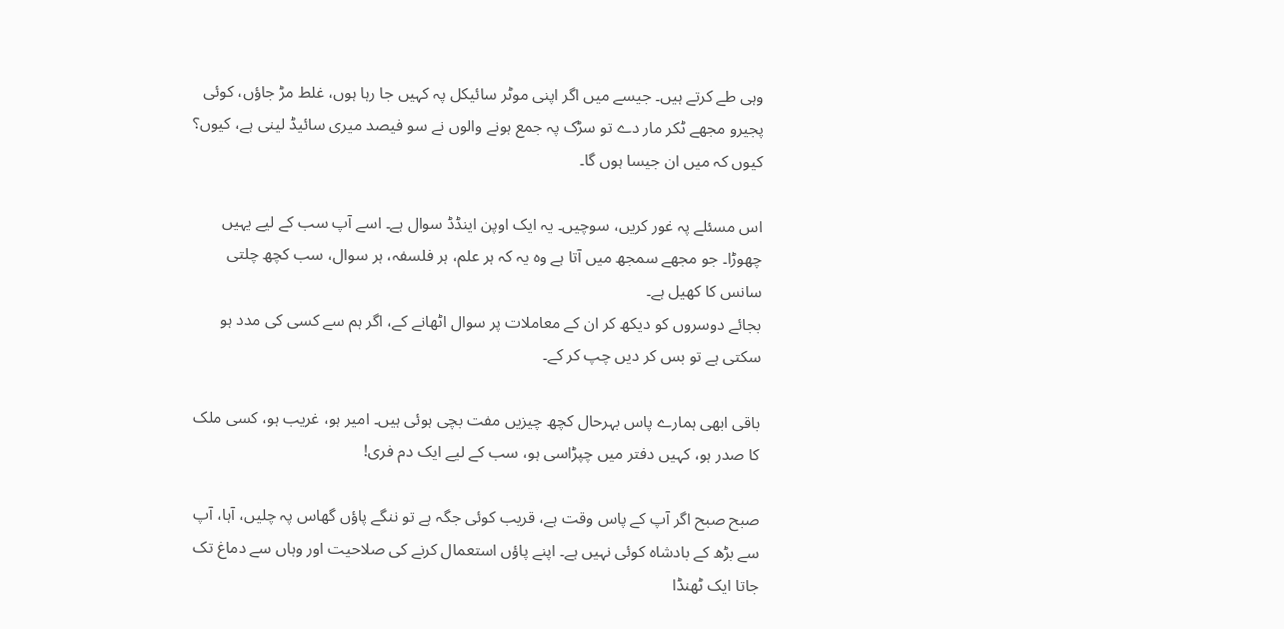وہی طے کرتے ہیں۔ جیسے میں اگر اپنی موٹر سائیکل پہ کہیں جا رہا ہوں، غلط مڑ جاؤں، کوئی پجیرو مجھے ٹکر مار دے تو سڑک پہ جمع ہونے والوں نے سو فیصد میری سائیڈ لینی ہے، کیوں؟
کیوں کہ میں ان جیسا ہوں گا۔

اس مسئلے پہ غور کریں، سوچیں۔ یہ ایک اوپن اینڈڈ سوال ہے۔ اسے آپ سب کے لیے یہیں چھوڑا۔ جو مجھے سمجھ میں آتا ہے وہ یہ کہ ہر علم، ہر فلسفہ، ہر سوال، سب کچھ چلتی سانس کا کھیل ہے۔
بجائے دوسروں کو دیکھ کر ان کے معاملات پر سوال اٹھانے کے، اگر ہم سے کسی کی مدد ہو سکتی ہے تو بس کر دیں چپ کر کے۔

باقی ابھی ہمارے پاس بہرحال کچھ چیزیں مفت بچی ہوئی ہیں۔ امیر ہو، غریب ہو، کسی ملک کا صدر ہو، کہیں دفتر میں چپڑاسی ہو، سب کے لیے ایک دم فری!

صبح صبح اگر آپ کے پاس وقت ہے، قریب کوئی جگہ ہے تو ننگے پاؤں گھاس پہ چلیں، آہا، آپ سے بڑھ کے بادشاہ کوئی نہیں ہے۔ اپنے پاؤں استعمال کرنے کی صلاحیت اور وہاں سے دماغ تک جاتا ایک ٹھنڈا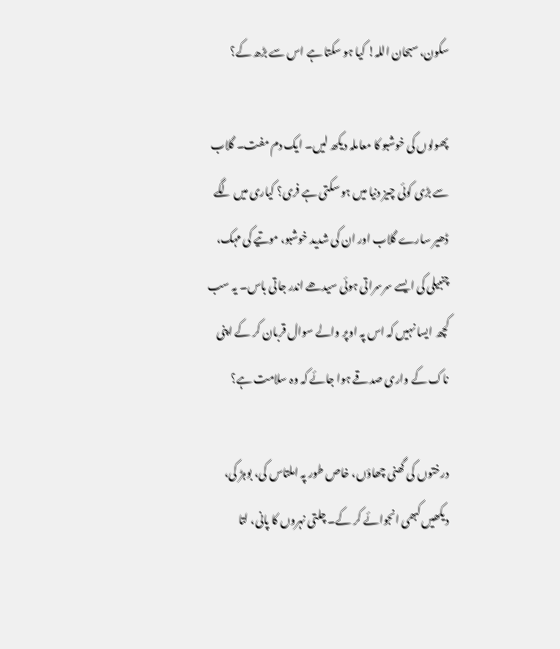سکون، سبحان اللہ! کیا ہو سکتا ہے اس سے بڑھ کے؟

پھولوں کی خوشبو کا معاملہ دیکھ لیں۔ ایک دم مفت۔ گلاب سے بڑی کوئی چیز دنیا میں ہو سکتی ہے فری؟ کیاری میں لگے ڈھیر سارے گلاب اور ان کی شدید خوشبو، موتیے کی مہک، چنبیلی کی ایسے سرسراتی ہوئی سیدھے اندر جاتی باس۔ یہ سب کچھ ایسا نہیں کہ اس پہ اوپر والے سوال قربان کر کے اپنی ناک کے واری صدقے ہوا جائے کہ وہ سلامت ہے؟

درختوں کی گھنی چھاؤں، خاص طور پہ املتاس کی، بوہڑ کی، دیکھیں کبھی انجوائے کر کے۔ چلتی نہروں کا پانی، لتا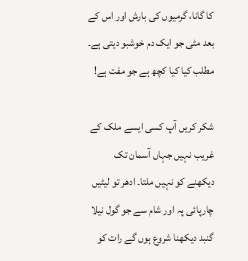کا گانا، گرمیوں کی بارش اور اس کے بعد مٹی جو ایک دم خوشبو دیتی ہے۔ مطلب کیا کیا کچھ ہے جو مفت ہے!

شکر کریں آپ کسی ایسے ملک کے غریب نہیں جہاں آسمان تک دیکھنے کو نہیں ملتا۔ ادھر تو لیٹیں چارپائی پہ اور شام سے جو گول نیلا گنبد دیکھنا شروع ہوں گے رات کو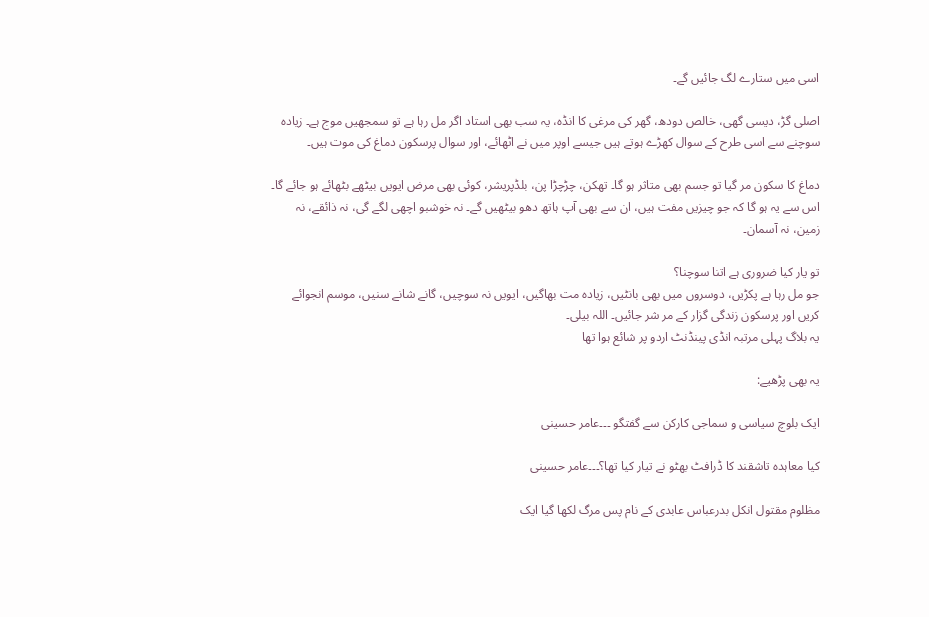اسی میں ستارے لگ جائیں گے۔

اصلی گڑ، دیسی گھی، خالص دودھ، گھر کی مرغی کا انڈہ، یہ سب بھی استاد اگر مل رہا ہے تو سمجھیں موج ہے۔ زیادہ سوچنے سے اسی طرح کے سوال کھڑے ہوتے ہیں جیسے اوپر میں نے اٹھائے، اور سوال پرسکون دماغ کی موت ہیں۔

دماغ کا سکون مر گیا تو جسم بھی متاثر ہو گا۔ تھکن، چڑچڑا پن، بلڈپریشر، کوئی بھی مرض ایویں بیٹھے بٹھائے ہو جائے گا۔ اس سے یہ ہو گا کہ جو چیزیں مفت ہیں، ان سے بھی آپ ہاتھ دھو بیٹھیں گے۔ نہ خوشبو اچھی لگے گی، نہ ذائقے، نہ زمین، نہ آسمان۔

تو یار کیا ضروری ہے اتنا سوچنا؟
جو مل رہا ہے پکڑیں، دوسروں میں بھی بانٹیں، زیادہ مت بھاگیں، ایویں نہ سوچیں، گانے شانے سنیں، موسم انجوائے کریں اور پرسکون زندگی گزار کے مر شر جائیں۔ اللہ بیلی۔
یہ بلاگ پہلی مرتبہ انڈی پینڈنٹ اردو پر شائع ہوا تھا

یہ بھی پڑھیے:

ایک بلوچ سیاسی و سماجی کارکن سے گفتگو ۔۔۔عامر حسینی

کیا معاہدہ تاشقند کا ڈرافٹ بھٹو نے تیار کیا تھا؟۔۔۔عامر حسینی

مظلوم مقتول انکل بدرعباس عابدی کے نام پس مرگ لکھا گیا ایک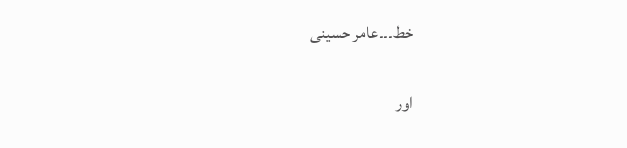خط۔۔۔عامر حسینی

اور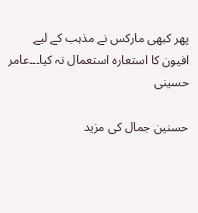پھر کبھی مارکس نے مذہب کے لیے افیون کا استعارہ استعمال نہ کیا۔۔۔عامر حسینی

حسنین جمال کی مزید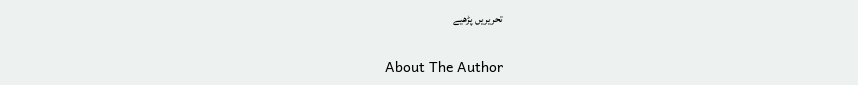تحریریں پڑھیے

About The Author